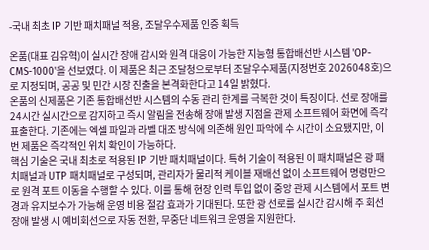-국내 최초 IP 기반 패치패널 적용, 조달우수제품 인증 획득

온품(대표 김유혁)이 실시간 장애 감시와 원격 대응이 가능한 지능형 통합배선반 시스템 'OP-CMS-1000'을 선보였다. 이 제품은 최근 조달청으로부터 조달우수제품(지정번호 2026048호)으로 지정되며, 공공 및 민간 시장 진출을 본격화한다고 14일 밝혔다.
온품의 신제품은 기존 통합배선반 시스템의 수동 관리 한계를 극복한 것이 특징이다. 선로 장애를 24시간 실시간으로 감지하고 즉시 알림을 전송해 장애 발생 지점을 관제 소프트웨어 화면에 즉각 표출한다. 기존에는 엑셀 파일과 라벨 대조 방식에 의존해 원인 파악에 수 시간이 소요됐지만, 이번 제품은 즉각적인 위치 확인이 가능하다.
핵심 기술은 국내 최초로 적용된 IP 기반 패치패널이다. 특허 기술이 적용된 이 패치패널은 광 패치패널과 UTP 패치패널로 구성되며, 관리자가 물리적 케이블 재배선 없이 소프트웨어 명령만으로 원격 포트 이동을 수행할 수 있다. 이를 통해 현장 인력 투입 없이 중앙 관제 시스템에서 포트 변경과 유지보수가 가능해 운영 비용 절감 효과가 기대된다. 또한 광 선로를 실시간 감시해 주 회선 장애 발생 시 예비회선으로 자동 전환, 무중단 네트워크 운영을 지원한다.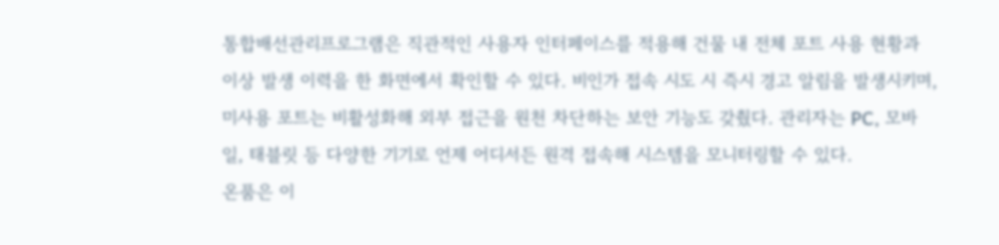통합배선관리프로그램은 직관적인 사용자 인터페이스를 적용해 건물 내 전체 포트 사용 현황과 이상 발생 이력을 한 화면에서 확인할 수 있다. 비인가 접속 시도 시 즉시 경고 알림을 발생시키며, 미사용 포트는 비활성화해 외부 접근을 원천 차단하는 보안 기능도 갖췄다. 관리자는 PC, 모바일, 태블릿 등 다양한 기기로 언제 어디서든 원격 접속해 시스템을 모니터링할 수 있다.
온품은 이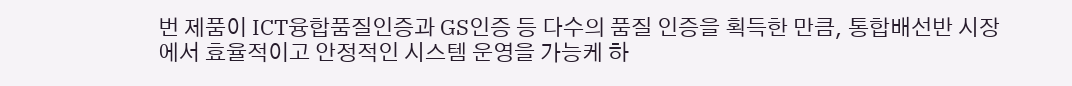번 제품이 ICT융합품질인증과 GS인증 등 다수의 품질 인증을 획득한 만큼, 통합배선반 시장에서 효율적이고 안정적인 시스템 운영을 가능케 하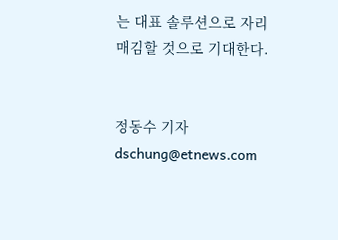는 대표 솔루션으로 자리매김할 것으로 기대한다.


정동수 기자 dschung@etnews.com